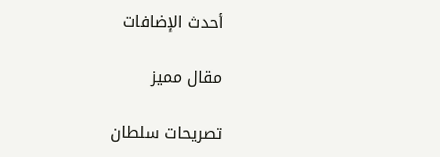أحدث الإضافات

مقال مميز

تصريحات سلطان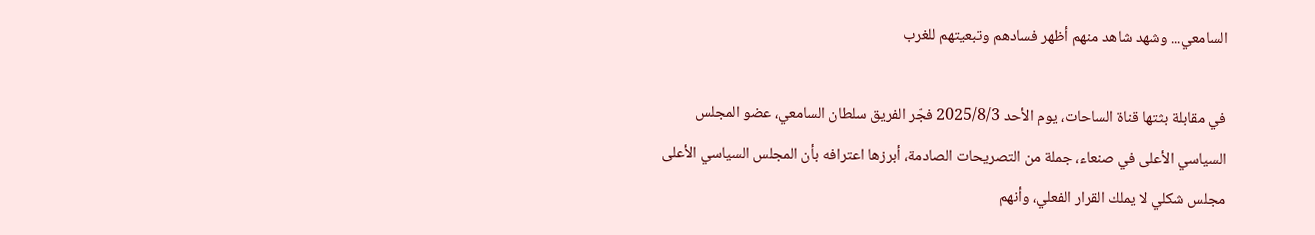السامعي... وشهد شاهد منهم أظهر فسادهم وتبعيتهم للغرب

في مقابلة بثتها قناة الساحات، يوم الأحد 2025/8/3 فجّر الفريق سلطان السامعي، عضو المجلس السياسي الأعلى في صنعاء، جملة من التصريحات الصادمة، أبرزها اعترافه بأن المجلس السياسي الأعلى مجلس شكلي لا يملك القرار الفعلي، وأنهم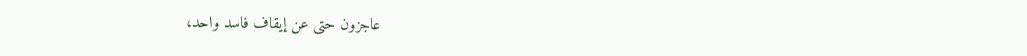عاجزون حتى عن إيقاف فاسد واحد،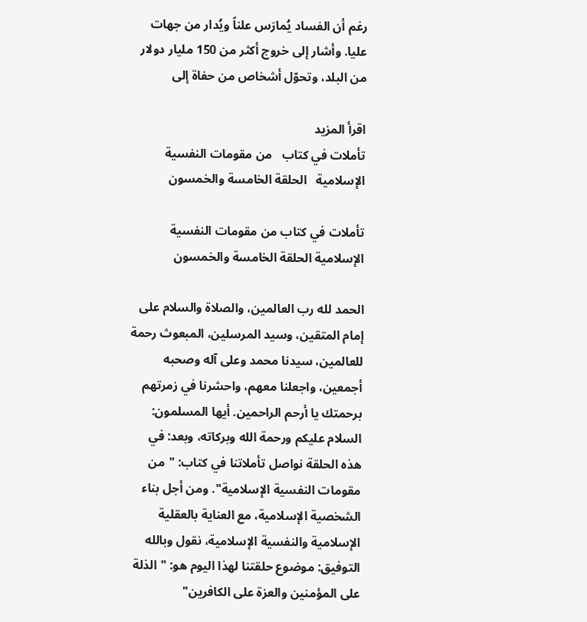رغم أن الفساد يُمارَس علناً ويُدار من جهات عليا. وأشار إلى خروج أكثر من 150 مليار دولار من البلد، وتحوّل أشخاص من حفاة إلى

اقرأ المزيد
تأملات في كتاب   من مقومات النفسية الإسلامية   الحلقة الخامسة والخمسون

تأملات في كتاب من مقومات النفسية الإسلامية الحلقة الخامسة والخمسون

الحمد لله رب العالمين، والصلاة والسلام على إمام المتقين، وسيد المرسلين، المبعوث رحمة للعالمين، سيدنا محمد وعلى آله وصحبه أجمعين، واجعلنا معهم، واحشرنا في زمرتهم برحمتك يا أرحم الراحمين. أيها المسلمون: السلام عليكم ورحمة الله وبركاته، وبعد: في هذه الحلقة نواصل تأملاتنا في كتاب: "من مقومات النفسية الإسلامية". ومن أجل بناء الشخصية الإسلامية، مع العناية بالعقلية الإسلامية والنفسية الإسلامية، نقول وبالله التوفيق: موضوع حلقتنا لهذا اليوم هو: "الذلة على المؤمنين والعزة على الكافرين"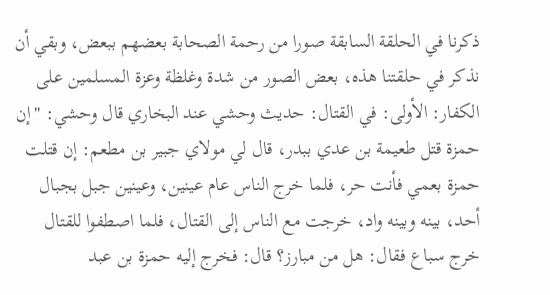ذكرنا في الحلقة السابقة صورا من رحمة الصحابة بعضهم ببعض، وبقي أن نذكر في حلقتنا هذه، بعض الصور من شدة وغلظة وعزة المسلمين على الكفار: الأولى: في القتال: حديث وحشي عند البخاري قال وحشي: "إن حمزة قتل طعيمة بن عدي ببدر، قال لي مولاي جبير بن مطعم: إن قتلت حمزة بعمي فأنت حر، فلما خرج الناس عام عينين، وعينين جبل بجبال أحد، بينه وبينه واد، خرجت مع الناس إلى القتال، فلما اصطفوا للقتال خرج سباع فقال: هل من مبارز؟ قال: فخرج إليه حمزة بن عبد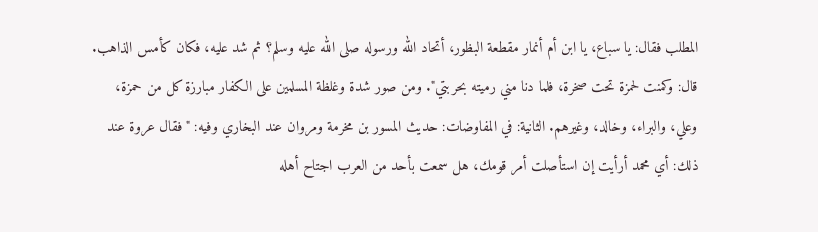المطلب فقال: يا سباع، يا ابن أم أنمار مقطعة البظور، أتحاد الله ورسوله صلى الله عليه وسلم؟ ثم شد عليه، فكان كأمس الذاهب. قال: وكمنت لحمزة تحت صخرة، فلما دنا مني رميته بحربتي". ومن صور شدة وغلظة المسلمين على الكفار مبارزة كل من حمزة، وعلي، والبراء، وخالد، وغيرهم. الثانية: في المفاوضات: حديث المسور بن مخرمة ومروان عند البخاري وفيه: "فقال عروة عند ذلك: أي محمد أرأيت إن استأصلت أمر قومك، هل سمعت بأحد من العرب اجتاح أهله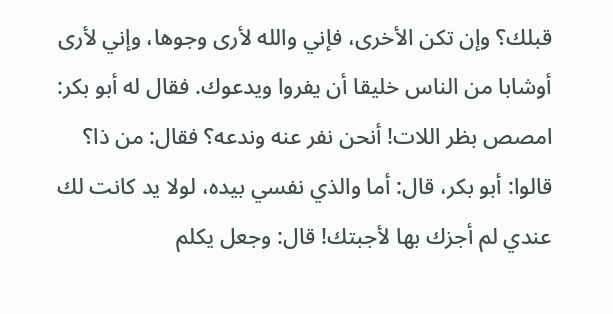قبلك؟ وإن تكن الأخرى، فإني والله لأرى وجوها، وإني لأرى أوشابا من الناس خليقا أن يفروا ويدعوك. فقال له أبو بكر: امصص بظر اللات! أنحن نفر عنه وندعه؟ فقال: من ذا؟ قالوا: أبو بكر، قال: أما والذي نفسي بيده، لولا يد كانت لك عندي لم أجزك بها لأجبتك! قال: وجعل يكلم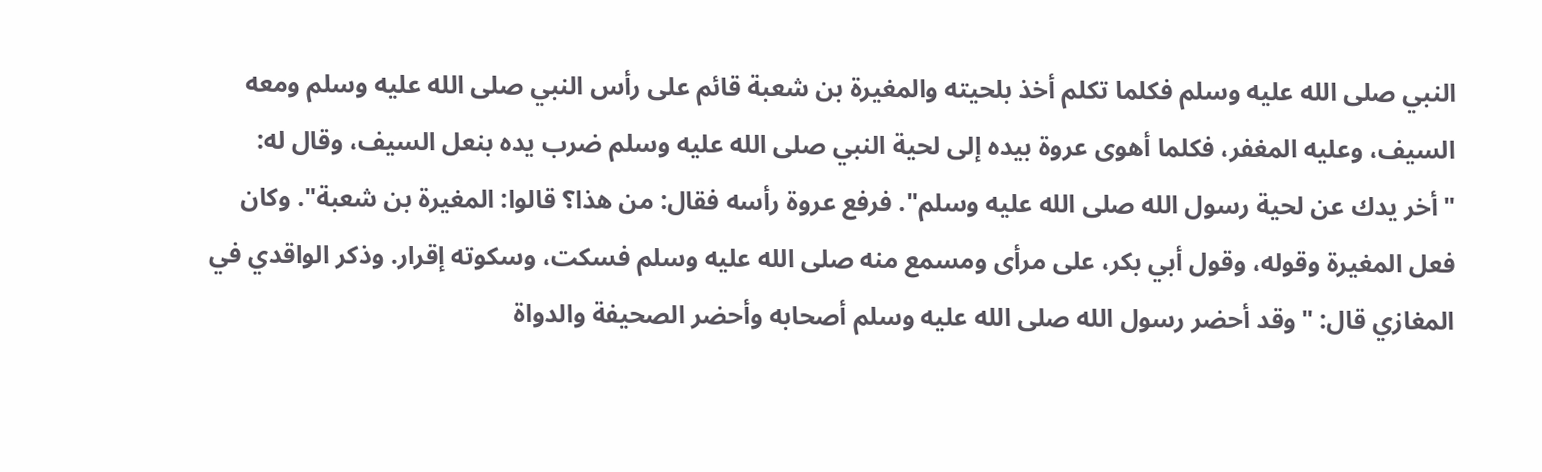النبي صلى الله عليه وسلم فكلما تكلم أخذ بلحيته والمغيرة بن شعبة قائم على رأس النبي صلى الله عليه وسلم ومعه السيف، وعليه المغفر، فكلما أهوى عروة بيده إلى لحية النبي صلى الله عليه وسلم ضرب يده بنعل السيف، وقال له: "أخر يدك عن لحية رسول الله صلى الله عليه وسلم". فرفع عروة رأسه فقال: من هذا؟ قالوا: المغيرة بن شعبة". وكان فعل المغيرة وقوله، وقول أبي بكر، على مرأى ومسمع منه صلى الله عليه وسلم فسكت، وسكوته إقرار. وذكر الواقدي في المغازي قال: "وقد أحضر رسول الله صلى الله عليه وسلم أصحابه وأحضر الصحيفة والدواة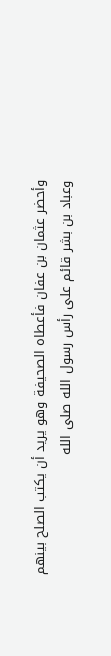وأحضر عثمان بن عفان فأعطاه الصحيفة وهو يريد أن يكتب الصلح بينهم وعباد بن بشر قائم على رأس رسول الله صلى الله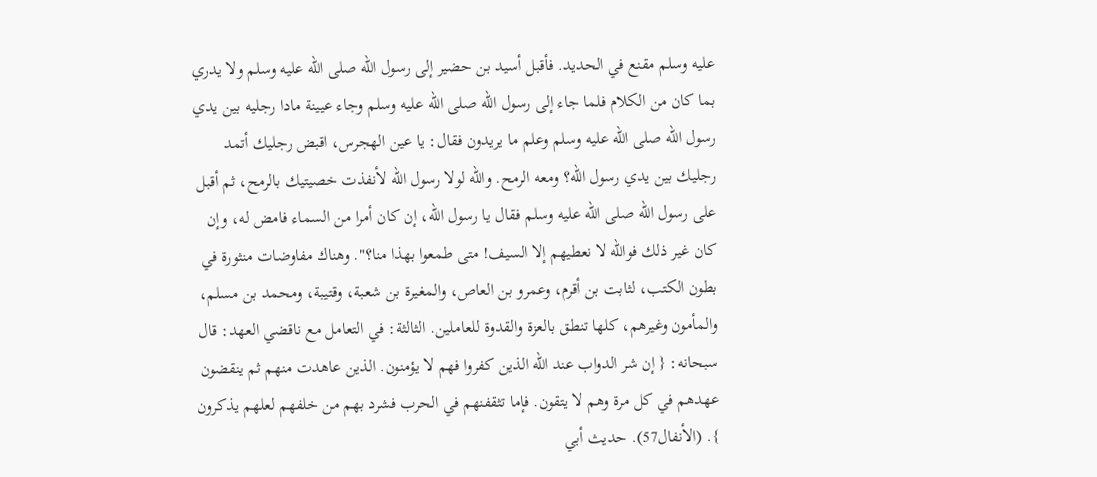عليه وسلم مقنع في الحديد. فأقبل أسيد بن حضير إلى رسول الله صلى الله عليه وسلم ولا يدري بما كان من الكلام فلما جاء إلى رسول الله صلى الله عليه وسلم وجاء عيينة مادا رجليه بين يدي رسول الله صلى الله عليه وسلم وعلم ما يريدون فقال: يا عين الهجرس، اقبض رجليك أتمد رجليك بين يدي رسول الله؟ ومعه الرمح. والله لولا رسول الله لأنفذت خصيتيك بالرمح، ثم أقبل على رسول الله صلى الله عليه وسلم فقال يا رسول الله، إن كان أمرا من السماء فامض له، وإن كان غير ذلك فوالله لا نعطيهم إلا السيف! متى طمعوا بهذا منا؟". وهناك مفاوضات منثورة في بطون الكتب، لثابت بن أقرم، وعمرو بن العاص، والمغيرة بن شعبة، وقتيبة، ومحمد بن مسلم، والمأمون وغيرهم، كلها تنطق بالعزة والقدوة للعاملين. الثالثة: في التعامل مع ناقضي العهد: قال سبحانه: { إن شر الدواب عند الله الذين كفروا فهم لا يؤمنون. الذين عاهدت منهم ثم ينقضون عهدهم في كل مرة وهم لا يتقون. فإما تثقفنهم في الحرب فشرد بهم من خلفهم لعلهم يذكرون }. (الأنفال57). حديث أبي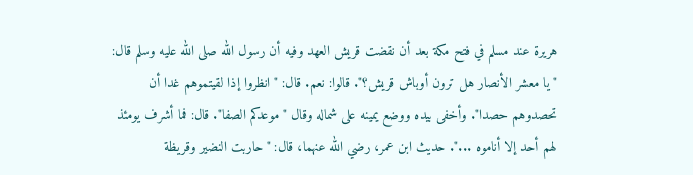هريرة عند مسلم في فتح مكة بعد أن نقضت قريش العهد وفيه أن رسول الله صلى الله عليه وسلم قال: "يا معشر الأنصار هل ترون أوباش قريش؟". قالوا: نعم. قال: "انظروا إذا لقيتموهم غدا أن تحصدوهم حصدا". وأخفى بيده ووضع يمينه على شماله وقال "موعدكم الصفا". قال: فما أشرف يومئذ لهم أحد إلا أناموه ...". حديث ابن عمر، رضي الله عنهما، قال: "حاربت النضير وقريظة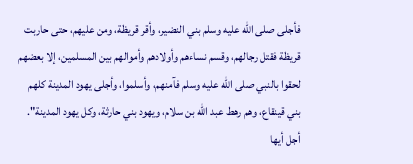فأجلى صلى الله عليه وسلم بني النضير، وأقر قريظة، ومن عليهم، حتى حاربت قريظة فقتل رجالهم، وقسم نساءهم وأولادهم وأموالهم بين المسلمين، إلا بعضهم لحقوا بالنبي صلى الله عليه وسلم فآمنهم، وأسلموا، وأجلى يهود المدينة كلهم بني قينقاع، وهم رهط عبد الله بن سلام، ويهود بني حارثة، وكل يهود المدينة". أجل أيها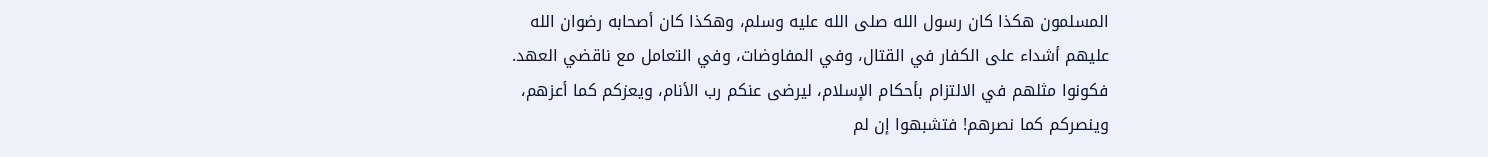المسلمون هكذا كان رسول الله صلى الله عليه وسلم، وهكذا كان أصحابه رضوان الله عليهم أشداء على الكفار في القتال، وفي المفاوضات، وفي التعامل مع ناقضي العهد. فكونوا مثلهم في الالتزام بأحكام الإسلام، ليرضى عنكم رب الأنام، ويعزكم كما أعزهم، وينصركم كما نصرهم! فتشبهوا إن لم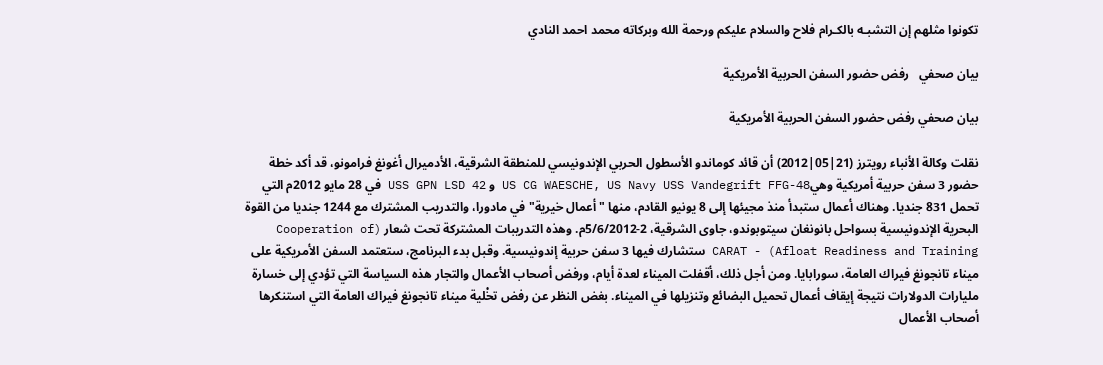تكونوا مثلهم إن التشبـه بالكـرام فلاح والسلام عليكم ورحمة الله وبركاته محمد احمد النادي

بيان صحفي   رفض حضور السفن الحربية الأمريكية

بيان صحفي رفض حضور السفن الحربية الأمريكية

نقلت وكالة الأنباء رويترز (21|05|2012) أن قائد كوماندو الأسطول الحربي الإندونيسي للمنطقة الشرقية، الأدميرال أغونغ فرامونو، قد أكد خطة حضور 3 سفن حربية أمريكية وهيUS CG WAESCHE, US Navy USS Vandegrift FFG-48 و USS GPN LSD 42 في 28 مايو 2012م التي تحمل 831 جنديا. وهناك أعمال ستبدأ منذ مجيئها إلى 8 يونيو القادم، منها "أعمال خيرية" في مادورا، والتدريب المشترك مع 1244 جنديا من القوة البحرية الإندونيسية بسواحل بانونغان سيتوبوندو، جاوى الشرقية، 2-5/6/2012م. وهذه التدريبات المشتركة تحت شعار (Cooperation of Afloat Readiness and Training) - CARAT ستشارك فيها 3 سفن حربية إندونيسية. وقبل بدء البرنامج، ستعتمد السفن الأمريكية على ميناء تانجونغ فيراك العامة، سورابايا. ومن أجل ذلك، أقفلت الميناء لعدة أيام، ورفض أصحاب الأعمال والتجار هذه السياسة التي تؤدي إلى خسارة مليارات الدولارات نتيجة إيقاف أعمال تحميل البضائع وتنزيلها في الميناء. بغض النظر عن رفض تخْلية ميناء تانجونغ فيراك العامة التي استنكرها أصحاب الأعمال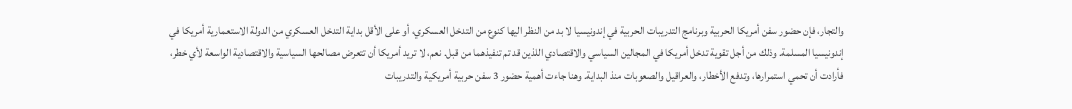والتجار، فإن حضور سفن أمريكا الحربية وبرنامج التدريبات الحربية في إندونيسيا لا بد من النظر اليها كنوع من التدخل العسكري، أو على الأقل بداية التدخل العسكري من الدولة الاستعمارية أمريكا في إندونيسيا المسلمة. وذلك من أجل تقوية تدخل أمريكا في المجالين السياسي والاقتصادي اللذين قد تم تنفيذهما من قبل. نعم، لا تريد أمريكا أن تتعرض مصالحها السياسية والاقتصادية الواسعة لأي خطر، فأرادت أن تحمي استمرارها، وتدفع الأخطار، والعراقيل والصعوبات منذ البداية. وهنا جاءت أهمية حضور 3 سفن حربية أمريكية والتدريبات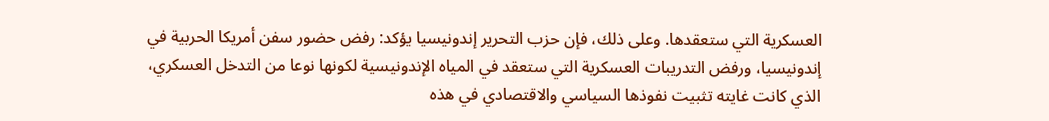العسكرية التي ستعقدها. وعلى ذلك، فإن حزب التحرير إندونيسيا يؤكد: رفض حضور سفن أمريكا الحربية في إندونيسيا، ورفض التدريبات العسكرية التي ستعقد في المياه الإندونيسية لكونها نوعا من التدخل العسكري، الذي كانت غايته تثبيت نفوذها السياسي والاقتصادي في هذه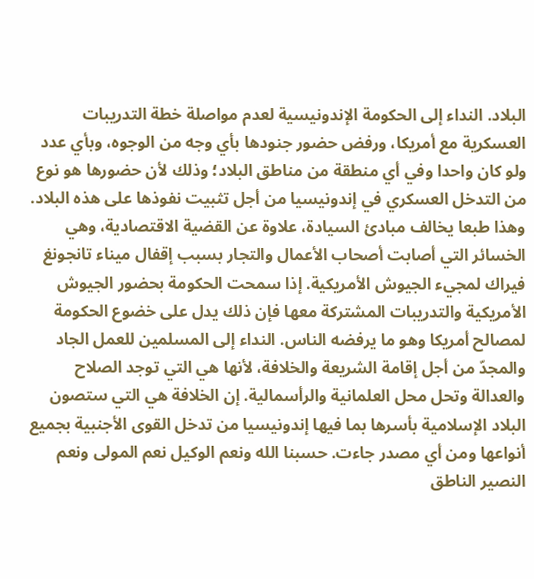البلاد. النداء إلى الحكومة الإندونيسية لعدم مواصلة خطة التدريبات العسكرية مع أمريكا، ورفض حضور جنودها بأي وجه من الوجوه، وبأي عدد ولو كان واحدا وفي أي منطقة من مناطق البلاد؛ وذلك لأن حضورها هو نوع من التدخل العسكري في إندونيسيا من أجل تثبيت نفوذها على هذه البلاد. وهذا طبعا يخالف مبادئ السيادة، علاوة عن القضية الاقتصادية، وهي الخسائر التي أصابت أصحاب الأعمال والتجار بسبب إقفال ميناء تانجونغ فيراك لمجيء الجيوش الأمريكية. إذا سمحت الحكومة بحضور الجيوش الأمريكية والتدريبات المشتركة معها فإن ذلك يدل على خضوع الحكومة لمصالح أمريكا وهو ما يرفضه الناس. النداء إلى المسلمين للعمل الجاد والمجدّ من أجل إقامة الشريعة والخلافة، لأنها هي التي توجد الصلاح والعدالة وتحل محل العلمانية والرأسمالية. إن الخلافة هي التي ستصون البلاد الإسلامية بأسرها بما فيها إندونيسيا من تدخل القوى الأجنبية بجميع أنواعها ومن أي مصدر جاءت. حسبنا الله ونعم الوكيل نعم المولى ونعم النصير الناطق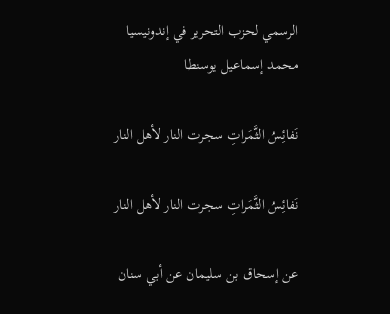الرسمي لحزب التحرير في إندونيسيا محمد إسماعيل يوسنطا

نَفائِسُ الثَّمَراتِ سجرت النار لأهل النار

نَفائِسُ الثَّمَراتِ سجرت النار لأهل النار

عن إسحاق بن سليمان عن أبي سنان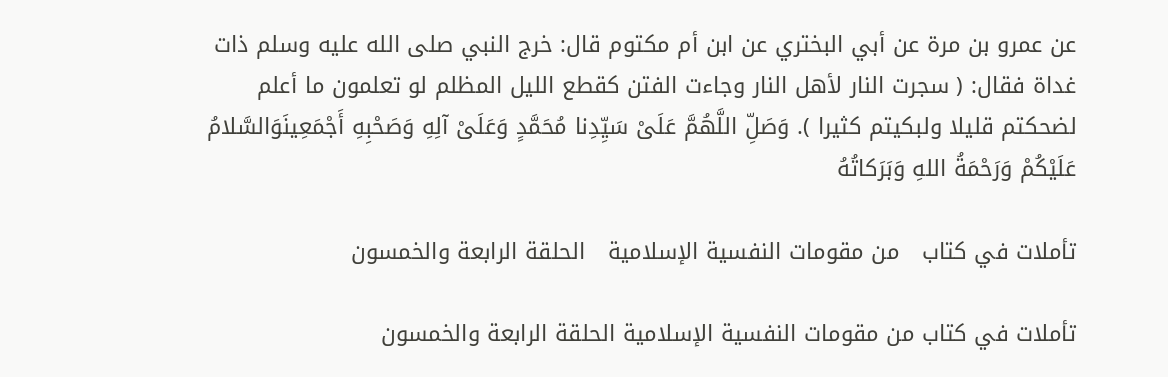عن عمرو بن مرة عن أبي البختري عن ابن أم مكتوم قال: خرج النبي صلى الله عليه وسلم ذات غداة فقال: ( سجرت النار لأهل النار وجاءت الفتن كقطع الليل المظلم لو تعلمون ما أعلم لضحكتم قليلا ولبكيتم كثيرا ). وَصَلِّ اللَّهُمَّ عَلَىْ سَيِّدِنا مُحَمَّدٍ وَعَلَىْ آلِهِ وَصَحْبِهِ أَجْمَعِينَوَالسَّلامُ عَلَيْكُمْ وَرَحْمَةُ اللهِ وَبَرَكاتُهُ

تأملات في كتاب   من مقومات النفسية الإسلامية   الحلقة الرابعة والخمسون

تأملات في كتاب من مقومات النفسية الإسلامية الحلقة الرابعة والخمسون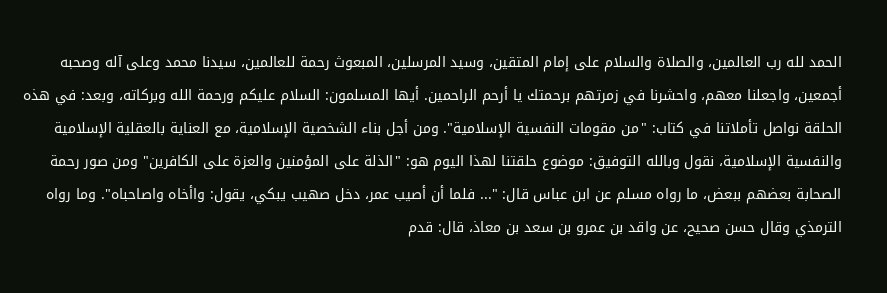الحمد لله رب العالمين، والصلاة والسلام على إمام المتقين، وسيد المرسلين، المبعوث رحمة للعالمين، سيدنا محمد وعلى آله وصحبه أجمعين، واجعلنا معهم، واحشرنا في زمرتهم برحمتك يا أرحم الراحمين. أيها المسلمون: السلام عليكم ورحمة الله وبركاته، وبعد: في هذه الحلقة نواصل تأملاتنا في كتاب: "من مقومات النفسية الإسلامية". ومن أجل بناء الشخصية الإسلامية، مع العناية بالعقلية الإسلامية والنفسية الإسلامية، نقول وبالله التوفيق: موضوع حلقتنا لهذا اليوم هو: "الذلة على المؤمنين والعزة على الكافرين" ومن صور رحمة الصحابة بعضهم ببعض، ما رواه مسلم عن ابن عباس قال: "... فلما أن أصيب عمر، دخل صهيب يبكي، يقول: واأخاه واصاحباه". وما رواه الترمذي وقال حسن صحيح، عن واقد بن عمرو بن سعد بن معاذ، قال: قدم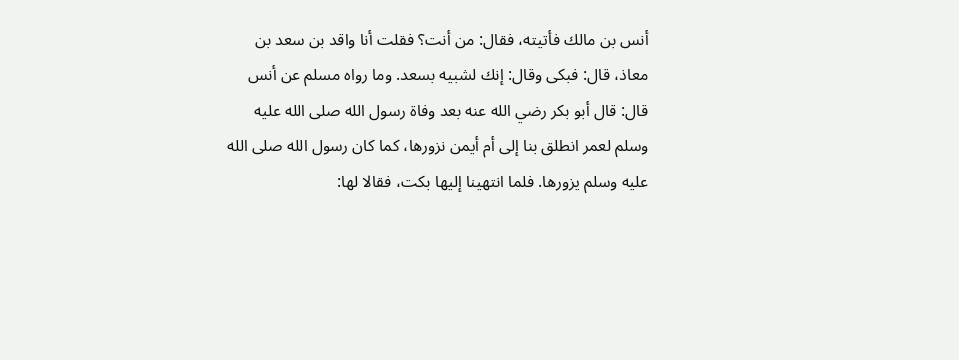أنس بن مالك فأتيته، فقال: من أنت؟ فقلت أنا واقد بن سعد بن معاذ، قال: فبكى وقال: إنك لشبيه بسعد. وما رواه مسلم عن أنس قال: قال أبو بكر رضي الله عنه بعد وفاة رسول الله صلى الله عليه وسلم لعمر انطلق بنا إلى أم أيمن نزورها، كما كان رسول الله صلى الله عليه وسلم يزورها. فلما انتهينا إليها بكت، فقالا لها: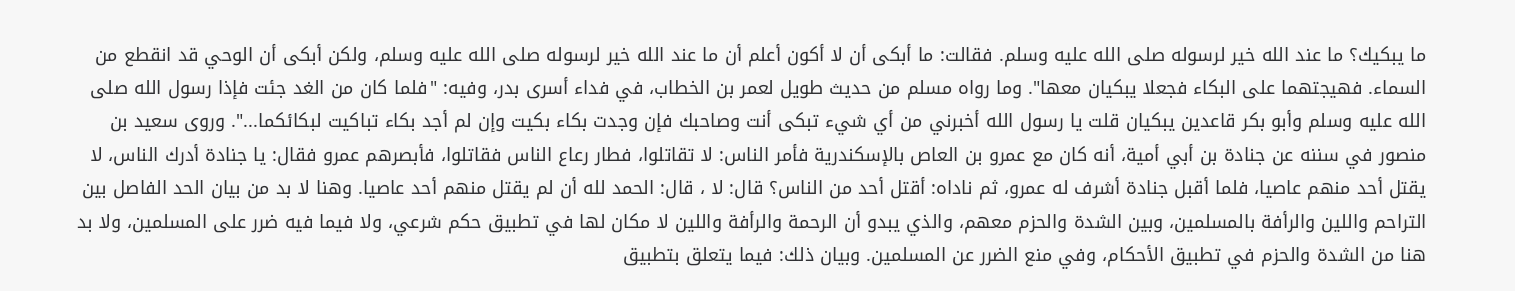ما يبكيك؟ ما عند الله خير لرسوله صلى الله عليه وسلم. فقالت: ما أبكى أن لا أكون أعلم أن ما عند الله خير لرسوله صلى الله عليه وسلم، ولكن أبكى أن الوحي قد انقطع من السماء. فهيجتهما على البكاء فجعلا يبكيان معها". وما رواه مسلم من حديث طويل لعمر بن الخطاب، في فداء أسرى بدر، وفيه: "فلما كان من الغد جئت فإذا رسول الله صلى الله عليه وسلم وأبو بكر قاعدين يبكيان قلت يا رسول الله أخبرني من أي شيء تبكى أنت وصاحبك فإن وجدت بكاء بكيت وإن لم أجد بكاء تباكيت لبكائكما...". وروى سعيد بن منصور في سننه عن جنادة بن أبي أمية، أنه كان مع عمرو بن العاص بالإسكندرية فأمر الناس: لا تقاتلوا، فطار رعاع الناس فقاتلوا، فأبصرهم عمرو فقال: يا جنادة أدرك الناس، لا يقتل أحد منهم عاصيا، فلما أقبل جنادة أشرف له عمرو، ثم ناداه: أقتل أحد من الناس؟ قال: لا ، قال: الحمد لله أن لم يقتل منهم أحد عاصيا. وهنا لا بد من بيان الحد الفاصل بين التراحم واللين والرأفة بالمسلمين، وبين الشدة والحزم معهم، والذي يبدو أن الرحمة والرأفة واللين لا مكان لها في تطبيق حكم شرعي، ولا فيما فيه ضرر على المسلمين، ولا بد هنا من الشدة والحزم في تطبيق الأحكام، وفي منع الضرر عن المسلمين. وبيان ذلك: فيما يتعلق بتطبيق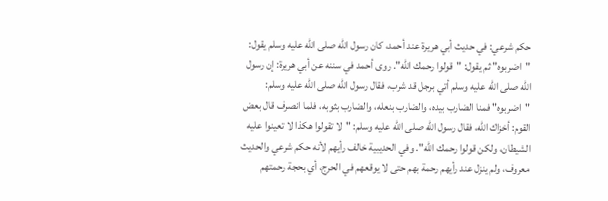حكم شرعي: في حديث أبي هريرة عند أحمد، كان رسول الله صلى الله عليه وسلم يقول: "اضربوه" ثم يقول: "قولوا رحمك الله". روى أحمد في سننه عن أبي هريرة: إن رسول الله صلى الله عليه وسلم أتي برجل قد شرب، فقال رسول الله صلى الله عليه وسلم: "اضربوه" فمنا الضارب بيده، والضارب بنعله، والضارب بثوبه، فلما انصرف قال بعض القوم: أخزاك الله، فقال رسول الله صلى الله عليه وسلم: "لا تقولوا هكذا لا تعينوا عليه الشيطان، ولكن قولوا رحمك الله". وفي الحديبية خالف رأيهم لأنه حكم شرعي والحديث معروف، ولم ينزل عند رأيهم رحمة بهم حتى لا يوقعهم في الحرج، أي بحجة رحمتهم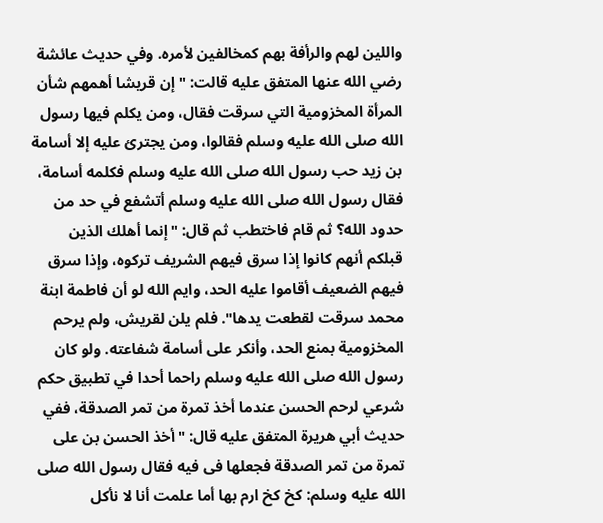واللين لهم والرأفة بهم كمخالفين لأمره. وفي حديث عائشة رضي الله عنها المتفق عليه قالت: "إن قريشا أهمهم شأن المرأة المخزومية التي سرقت فقال، ومن يكلم فيها رسول الله صلى الله عليه وسلم فقالوا، ومن يجترئ عليه إلا أسامة بن زيد حب رسول الله صلى الله عليه وسلم فكلمه أسامة، فقال رسول الله صلى الله عليه وسلم أتشفع في حد من حدود الله؟ ثم قام فاختطب ثم قال: "إنما أهلك الذين قبلكم أنهم كانوا إذا سرق فيهم الشريف تركوه، وإذا سرق فيهم الضعيف أقاموا عليه الحد، وايم الله لو أن فاطمة ابنة محمد سرقت لقطعت يدها". فلم يلن لقريش، ولم يرحم المخزومية بمنع الحد، وأنكر على أسامة شفاعته. ولو كان رسول الله صلى الله عليه وسلم راحما أحدا في تطبيق حكم شرعي لرحم الحسن عندما أخذ تمرة من تمر الصدقة، ففي حديث أبي هريرة المتفق عليه قال: "أخذ الحسن بن على تمرة من تمر الصدقة فجعلها فى فيه فقال رسول الله صلى الله عليه وسلم: كخ كخ ارم بها أما علمت أنا لا نأكل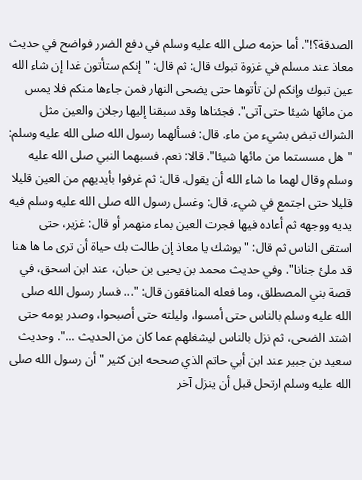الصدقة؟!". أما حزمه صلى الله عليه وسلم في دفع الضرر فواضح في حديث معاذ عند مسلم في غزوة تبوك قال: ثم قال: "إنكم ستأتون غدا إن شاء الله عين تبوك وإنكم لن تأتوها حتى يضحى النهار فمن جاءها منكم فلا يمس من مائها شيئا حتى آتى". فجئناها وقد سبقنا إليها رجلان والعين مثل الشراك تبض بشيء من ماء. قال: فسألهما رسول الله صلى الله عليه وسلم: "هل مسستما من مائها شيئا". قالا: نعم. فسبهما النبي صلى الله عليه وسلم وقال لهما ما شاء الله أن يقول. قال: ثم غرفوا بأيديهم من العين قليلا قليلا حتى اجتمع في شيء. قال: وغسل رسول الله صلى الله عليه وسلم فيه يديه ووجهه ثم أعاده فيها فجرت العين بماء منهمر أو قال: غزير، حتى استقى الناس ثم قال: "يوشك يا معاذ إن طالت بك حياة أن ترى ما ها هنا قد ملئ جنانا". وفي حديث محمد بن يحيى بن حبان، عند ابن اسحق، في قصة بني المصطلق، وما فعله المنافقون قال: "... فسار رسول الله صلى الله عليه وسلم بالناس حتى أمسوا، وليلته حتى أصبحوا، وصدر يومه حتى اشتد الضحى، ثم نزل بالناس ليشغلهم عما كان من الحديث ...". وحديث سعيد بن جبير عند ابن أبي حاتم الذي صححه ابن كثير "أن رسول الله صلى الله عليه وسلم ارتحل قبل أن ينزل آخر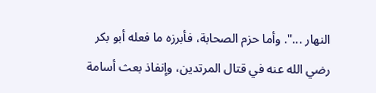النهار ...". وأما حزم الصحابة، فأبرزه ما فعله أبو بكر رضي الله عنه في قتال المرتدين، وإنفاذ بعث أسامة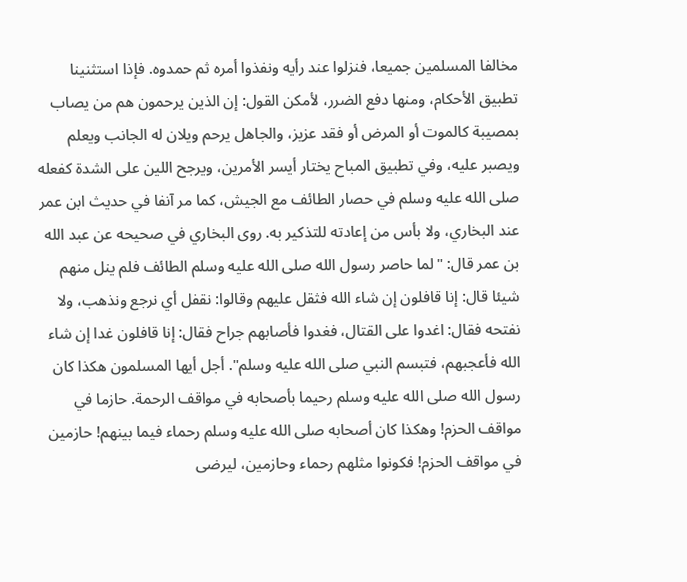مخالفا المسلمين جميعا، فنزلوا عند رأيه ونفذوا أمره ثم حمدوه. فإذا استثنينا تطبيق الأحكام، ومنها دفع الضرر، لأمكن القول: إن الذين يرحمون هم من يصاب بمصيبة كالموت أو المرض أو فقد عزيز، والجاهل يرحم ويلان له الجانب ويعلم ويصبر عليه، وفي تطبيق المباح يختار أيسر الأمرين، ويرجح اللين على الشدة كفعله صلى الله عليه وسلم في حصار الطائف مع الجيش، كما مر آنفا في حديث ابن عمر عند البخاري، ولا بأس من إعادته للتذكير به. روى البخاري في صحيحه عن عبد الله بن عمر قال: "لما حاصر رسول الله صلى الله عليه وسلم الطائف فلم ينل منهم شيئا قال: إنا قافلون إن شاء الله فثقل عليهم وقالوا: نقفل أي نرجع ونذهب، ولا نفتحه فقال: اغدوا على القتال، فغدوا فأصابهم جراح فقال: إنا قافلون غدا إن شاء الله فأعجبهم، فتبسم النبي صلى الله عليه وسلم". أجل أيها المسلمون هكذا كان رسول الله صلى الله عليه وسلم رحيما بأصحابه في مواقف الرحمة. حازما في مواقف الحزم! وهكذا كان أصحابه صلى الله عليه وسلم رحماء فيما بينهم! حازمين في مواقف الحزم! فكونوا مثلهم رحماء وحازمين، ليرضى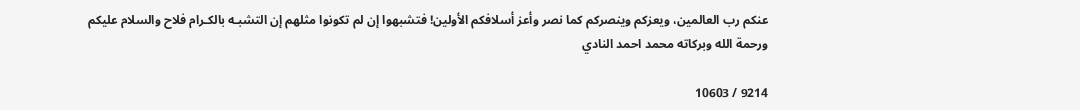عنكم رب العالمين، ويعزكم وينصركم كما نصر وأعز أسلافكم الأولين! فتشبهوا إن لم تكونوا مثلهم إن التشبـه بالكـرام فلاح والسلام عليكم ورحمة الله وبركاته محمد احمد النادي

9214 / 10603